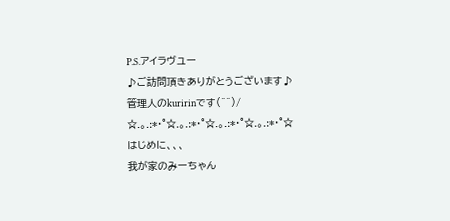P.S.アイラヴユー
♪ご訪問頂きありがとうございます♪
管理人のkuririnです(^^)/
☆.。.:*・°☆.。.:*・°☆.。.:*・°☆.。.:*・°☆
はじめに、、、
我が家のみーちゃん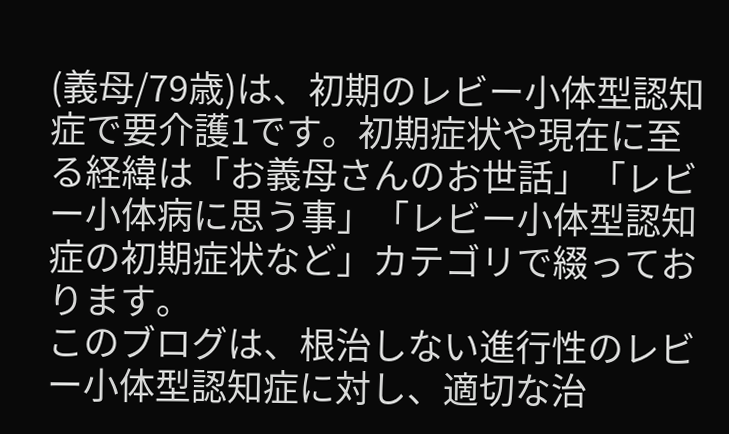(義母/79歳)は、初期のレビー小体型認知症で要介護1です。初期症状や現在に至る経緯は「お義母さんのお世話」「レビー小体病に思う事」「レビー小体型認知症の初期症状など」カテゴリで綴っております。
このブログは、根治しない進行性のレビー小体型認知症に対し、適切な治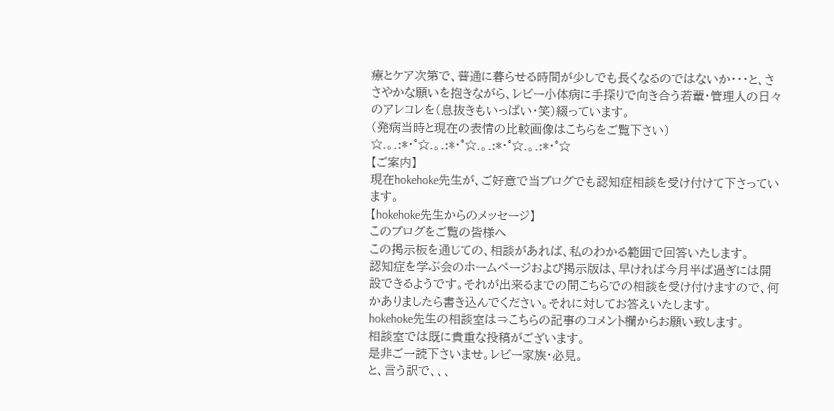療とケア次第で、普通に暮らせる時間が少しでも長くなるのではないか・・・と、ささやかな願いを抱きながら、レビー小体病に手探りで向き合う若輩・管理人の日々のアレコレを(息抜きもいっぱい・笑)綴っています。
(発病当時と現在の表情の比較画像はこちらをご覧下さい)
☆.。.:*・°☆.。.:*・°☆.。.:*・°☆.。.:*・°☆
【ご案内】
現在hokehoke先生が、ご好意で当ブログでも認知症相談を受け付けて下さっています。
【hokehoke先生からのメッセージ】
このブログをご覧の皆様へ
この掲示板を通じての、相談があれば、私のわかる範囲で回答いたします。
認知症を学ぶ会のホームページおよび掲示版は、早ければ今月半ば過ぎには開設できるようです。それが出来るまでの間こちらでの相談を受け付けますので、何かありましたら書き込んでください。それに対してお答えいたします。
hokehoke先生の相談室は⇒こちらの記事のコメント欄からお願い致します。
相談室では既に貴重な投稿がございます。
是非ご一読下さいませ。レビー家族・必見。
と、言う訳で、、、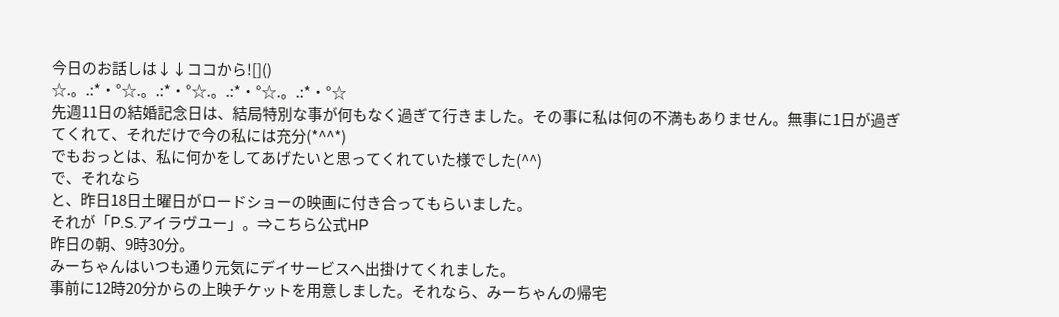今日のお話しは↓↓ココから![]()
☆.。.:*・°☆.。.:*・°☆.。.:*・°☆.。.:*・°☆
先週11日の結婚記念日は、結局特別な事が何もなく過ぎて行きました。その事に私は何の不満もありません。無事に1日が過ぎてくれて、それだけで今の私には充分(*^^*)
でもおっとは、私に何かをしてあげたいと思ってくれていた様でした(^^)
で、それなら
と、昨日18日土曜日がロードショーの映画に付き合ってもらいました。
それが「P.S.アイラヴユー」。⇒こちら公式HP
昨日の朝、9時30分。
みーちゃんはいつも通り元気にデイサービスへ出掛けてくれました。
事前に12時20分からの上映チケットを用意しました。それなら、みーちゃんの帰宅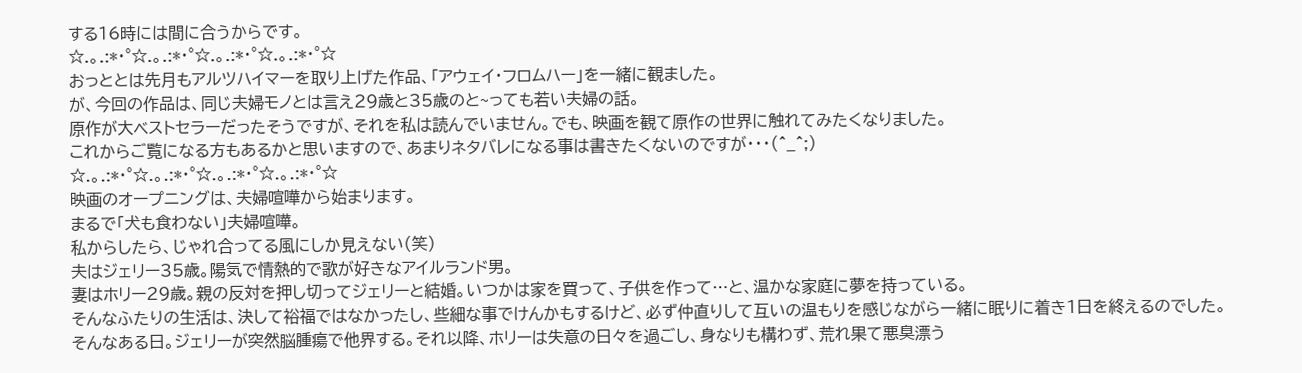する16時には間に合うからです。
☆.。.:*・°☆.。.:*・°☆.。.:*・°☆.。.:*・°☆
おっととは先月もアルツハイマーを取り上げた作品、「アウェイ・フロムハー」を一緒に観ました。
が、今回の作品は、同じ夫婦モノとは言え29歳と35歳のと~っても若い夫婦の話。
原作が大ベストセラーだったそうですが、それを私は読んでいません。でも、映画を観て原作の世界に触れてみたくなりました。
これからご覧になる方もあるかと思いますので、あまりネタバレになる事は書きたくないのですが・・・(^_^;)
☆.。.:*・°☆.。.:*・°☆.。.:*・°☆.。.:*・°☆
映画のオープニングは、夫婦喧嘩から始まります。
まるで「犬も食わない」夫婦喧嘩。
私からしたら、じゃれ合ってる風にしか見えない(笑)
夫はジェリー35歳。陽気で情熱的で歌が好きなアイルランド男。
妻はホリー29歳。親の反対を押し切ってジェリーと結婚。いつかは家を買って、子供を作って…と、温かな家庭に夢を持っている。
そんなふたりの生活は、決して裕福ではなかったし、些細な事でけんかもするけど、必ず仲直りして互いの温もりを感じながら一緒に眠りに着き1日を終えるのでした。
そんなある日。ジェリーが突然脳腫瘍で他界する。それ以降、ホリーは失意の日々を過ごし、身なりも構わず、荒れ果て悪臭漂う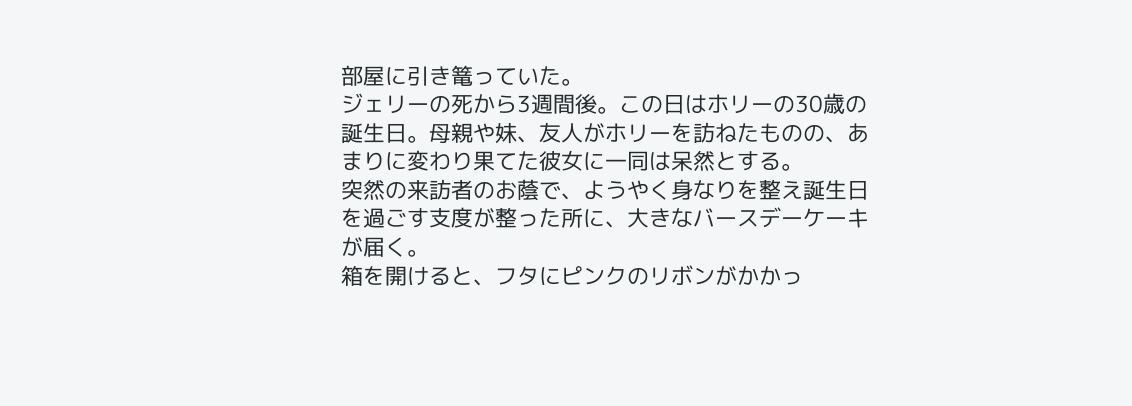部屋に引き篭っていた。
ジェリーの死から3週間後。この日はホリーの30歳の誕生日。母親や妹、友人がホリーを訪ねたものの、あまりに変わり果てた彼女に一同は呆然とする。
突然の来訪者のお蔭で、ようやく身なりを整え誕生日を過ごす支度が整った所に、大きなバースデーケーキが届く。
箱を開けると、フタにピンクのリボンがかかっ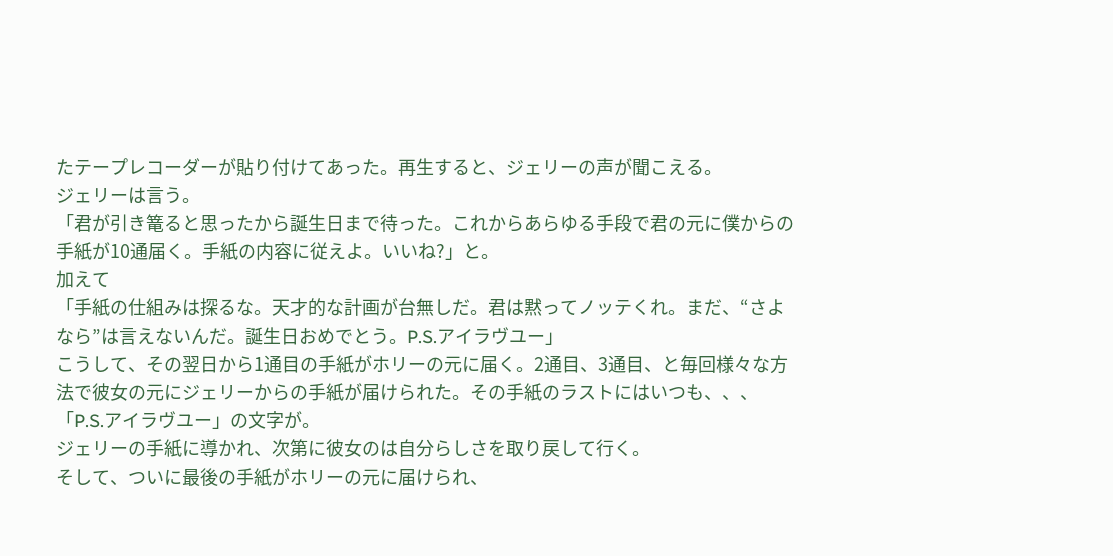たテープレコーダーが貼り付けてあった。再生すると、ジェリーの声が聞こえる。
ジェリーは言う。
「君が引き篭ると思ったから誕生日まで待った。これからあらゆる手段で君の元に僕からの手紙が10通届く。手紙の内容に従えよ。いいね?」と。
加えて
「手紙の仕組みは探るな。天才的な計画が台無しだ。君は黙ってノッテくれ。まだ、“さよなら”は言えないんだ。誕生日おめでとう。P.S.アイラヴユー」
こうして、その翌日から1通目の手紙がホリーの元に届く。2通目、3通目、と毎回様々な方法で彼女の元にジェリーからの手紙が届けられた。その手紙のラストにはいつも、、、「P.S.アイラヴユー」の文字が。
ジェリーの手紙に導かれ、次第に彼女のは自分らしさを取り戻して行く。
そして、ついに最後の手紙がホリーの元に届けられ、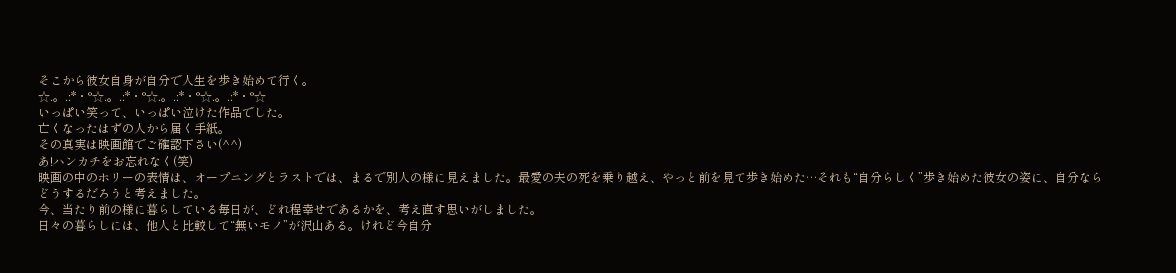そこから彼女自身が自分で人生を歩き始めて行く。
☆.。.:*・°☆.。.:*・°☆.。.:*・°☆.。.:*・°☆
いっぱい笑って、いっぱい泣けた作品でした。
亡くなったはずの人から届く手紙。
その真実は映画館でご確認下さい(^^)
あ!ハンカチをお忘れなく(笑)
映画の中のホリーの表情は、オープニングとラストでは、まるで別人の様に見えました。最愛の夫の死を乗り越え、やっと前を見て歩き始めた…それも“自分らしく”歩き始めた彼女の姿に、自分ならどうするだろうと考えました。
今、当たり前の様に暮らしている毎日が、どれ程幸せであるかを、考え直す思いがしました。
日々の暮らしには、他人と比較して“無いモノ”が沢山ある。けれど今自分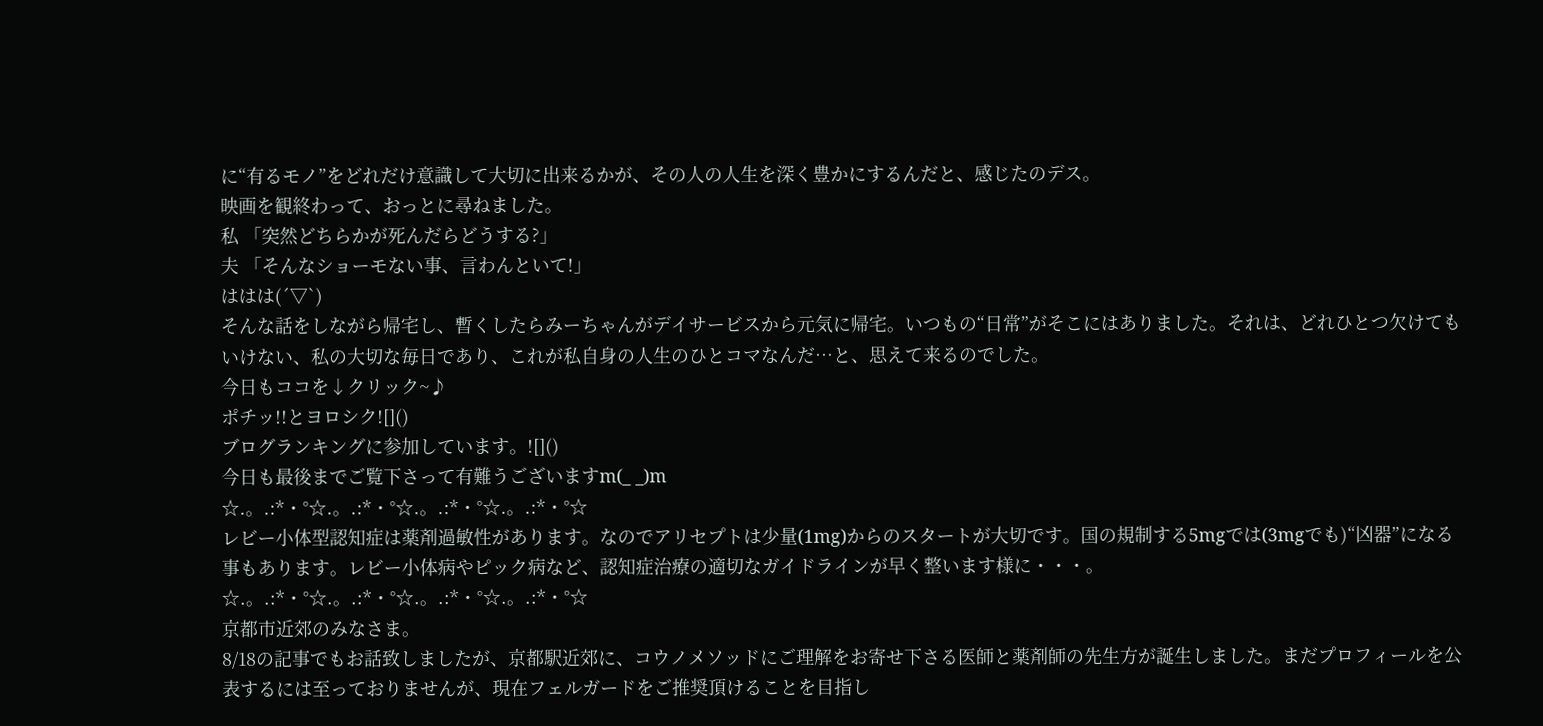に“有るモノ”をどれだけ意識して大切に出来るかが、その人の人生を深く豊かにするんだと、感じたのデス。
映画を観終わって、おっとに尋ねました。
私 「突然どちらかが死んだらどうする?」
夫 「そんなショーモない事、言わんといて!」
ははは(´▽`)
そんな話をしながら帰宅し、暫くしたらみーちゃんがデイサービスから元気に帰宅。いつもの“日常”がそこにはありました。それは、どれひとつ欠けてもいけない、私の大切な毎日であり、これが私自身の人生のひとコマなんだ…と、思えて来るのでした。
今日もココを↓クリック~♪
ポチッ!!とヨロシク![]()
ブログランキングに参加しています。![]()
今日も最後までご覧下さって有難うございますm(_ _)m
☆.。.:*・°☆.。.:*・°☆.。.:*・°☆.。.:*・°☆
レビー小体型認知症は薬剤過敏性があります。なのでアリセプトは少量(1mg)からのスタートが大切です。国の規制する5mgでは(3mgでも)“凶器”になる事もあります。レビー小体病やピック病など、認知症治療の適切なガイドラインが早く整います様に・・・。
☆.。.:*・°☆.。.:*・°☆.。.:*・°☆.。.:*・°☆
京都市近郊のみなさま。
8/18の記事でもお話致しましたが、京都駅近郊に、コウノメソッドにご理解をお寄せ下さる医師と薬剤師の先生方が誕生しました。まだプロフィールを公表するには至っておりませんが、現在フェルガードをご推奨頂けることを目指し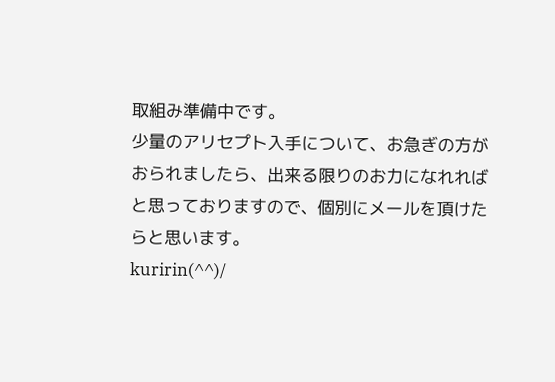取組み準備中です。
少量のアリセプト入手について、お急ぎの方がおられましたら、出来る限りのお力になれればと思っておりますので、個別にメールを頂けたらと思います。
kuririn(^^)/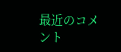最近のコメント